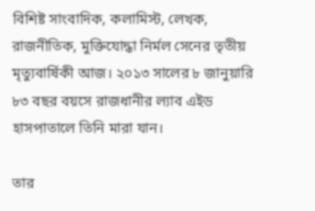বিশিষ্ট সাংবাদিক, কলামিস্ট, লেখক, রাজনীতিক, মুক্তিযোদ্ধা নির্মল সেনের তৃতীয় মৃত্যুবার্ষিকী আজ। ২০১৩ সালের ৮ জানুয়ারি ৮৩ বছর বয়সে রাজধানীর ল্যাব এইড হাসপাতালে তিনি মারা যান।

তার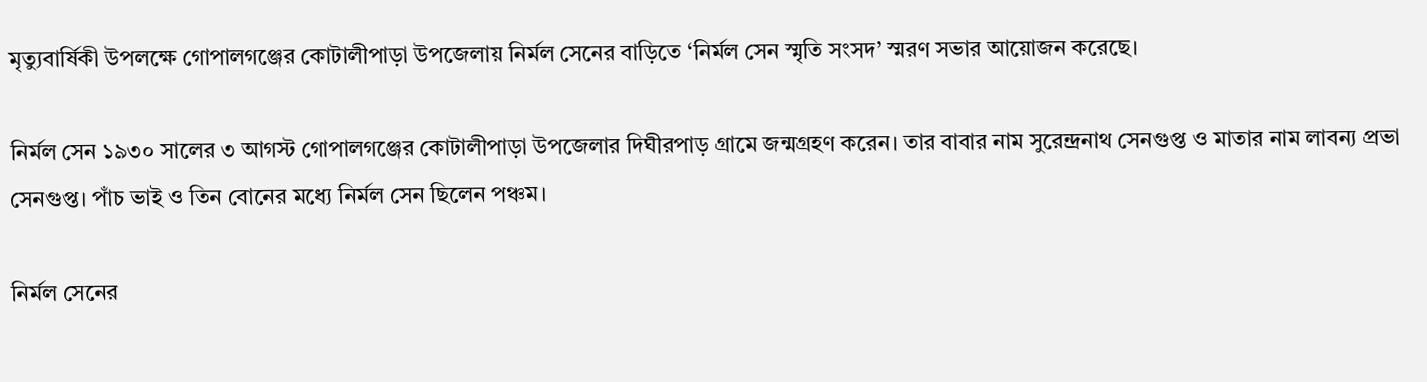মৃত্যুবার্ষিকী উপলক্ষে গোপালগঞ্জের কোটালীপাড়া উপজেলায় নির্মল সেনের বাড়িতে ‘নির্মল সেন স্মৃতি সংসদ’ স্মরণ সভার আয়োজন করেছে।

নির্মল সেন ১৯৩০ সালের ৩ আগস্ট গোপালগঞ্জের কোটালীপাড়া উপজেলার দিঘীরপাড় গ্রামে জন্মগ্রহণ করেন। তার বাবার নাম সুরেন্দ্রনাথ সেনগুপ্ত ও মাতার নাম লাবন্য প্রভা সেনগুপ্ত। পাঁচ ভাই ও তিন বোনের মধ্যে নির্মল সেন ছিলেন পঞ্চম।

নির্মল সেনের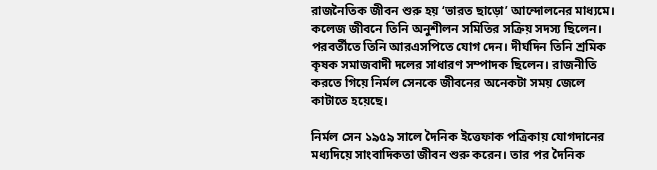রাজনৈতিক জীবন শুরু হয় ‘ভারত ছাড়ো’ আন্দোলনের মাধ্যমে। কলেজ জীবনে তিনি অনুশীলন সমিতির সক্রিয় সদস্য ছিলেন। পরবর্তীতে তিনি আরএসপিতে যোগ দেন। দীর্ঘদিন তিনি শ্রমিক কৃষক সমাজবাদী দলের সাধারণ সম্পাদক ছিলেন। রাজনীতি করতে গিয়ে নির্মল সেনকে জীবনের অনেকটা সময় জেলে কাটাতে হয়েছে।

নির্মল সেন ১৯৫৯ সালে দৈনিক ইত্তেফাক পত্রিকায় যোগদানের মধ্যদিয়ে সাংবাদিকতা জীবন শুরু করেন। তার পর দৈনিক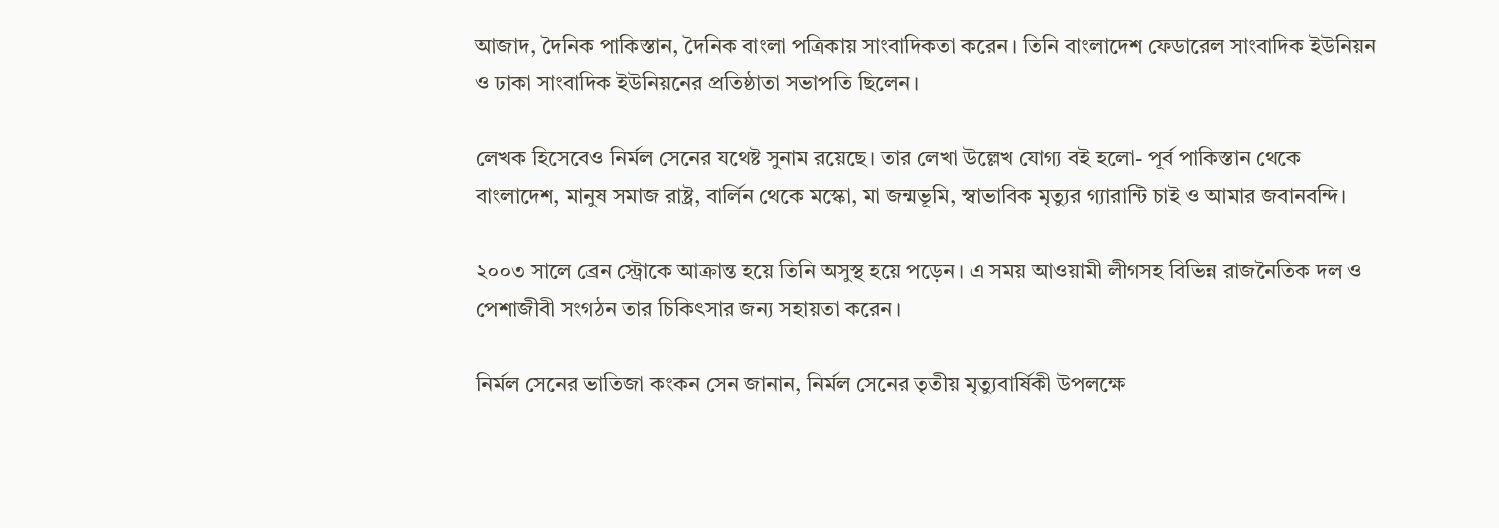আজাদ, দৈনিক পাকিস্তান, দৈনিক বাংলা পত্রিকায় সাংবাদিকতা করেন। তিনি বাংলাদেশ ফেডারেল সাংবাদিক ইউনিয়ন ও ঢাকা সাংবাদিক ইউনিয়নের প্রতিষ্ঠাতা সভাপতি ছিলেন।

লেখক হিসেবেও নির্মল সেনের যথেষ্ট সুনাম রয়েছে। তার লেখা উল্লেখ যোগ্য বই হলো- পূর্ব পাকিস্তান থেকে বাংলাদেশ, মানুষ সমাজ রাষ্ট্র, বার্লিন থেকে মস্কো, মা জন্মভূমি, স্বাভাবিক মৃত্যুর গ্যারান্টি চাই ও আমার জবানবন্দি।

২০০৩ সালে ব্রেন স্ট্রোকে আক্রান্ত হয়ে তিনি অসুস্থ হয়ে পড়েন। এ সময় আওয়ামী লীগসহ বিভিন্ন রাজনৈতিক দল ও পেশাজীবী সংগঠন তার চিকিৎসার জন্য সহায়তা করেন।

নির্মল সেনের ভাতিজা কংকন সেন জানান, নির্মল সেনের তৃতীয় মৃত্যুবার্ষিকী উপলক্ষে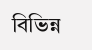বিভিন্ন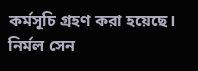কর্মসূচি গ্রহণ করা হয়েছে। নির্মল সেন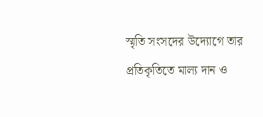স্মৃতি সংসদের উদ্যোগে তার প্রতিকৃতিতে মাল্য দান ও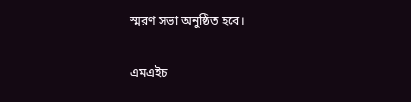স্মরণ সভা অনুষ্ঠিত হবে।

এমএইচ